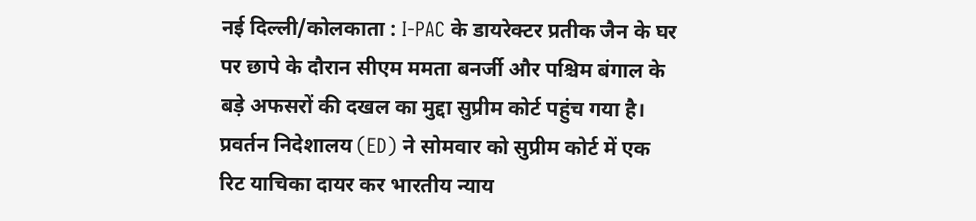नई दिल्ली/कोलकाता : I-PAC के डायरेक्टर प्रतीक जैन के घर पर छापे के दौरान सीएम ममता बनर्जी और पश्चिम बंगाल के बड़े अफसरों की दखल का मुद्दा सुप्रीम कोर्ट पहुंच गया है। प्रवर्तन निदेशालय (ED) ने सोमवार को सुप्रीम कोर्ट में एक रिट याचिका दायर कर भारतीय न्याय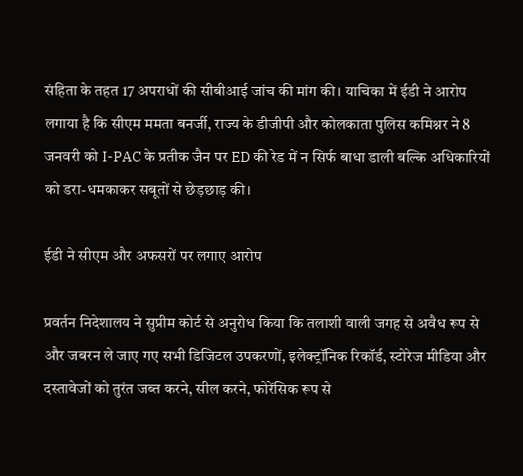संहिता के तहत 17 अपराधों की सीबीआई जांच की मांग की। याचिका में ईडी ने आरोप लगाया है कि सीएम ममता बनर्जी, राज्य के डीजीपी और कोलकाता पुलिस कमिश्नर ने 8 जनवरी को I-PAC के प्रतीक जैन पर ED की रेड में न सिर्फ बाधा डाली बल्कि अधिकारियों को डरा-धमकाकर सबूतों से छेड़छाड़ की।

ईडी ने सीएम और अफसरों पर लगाए आरोप

प्रवर्तन निदेशालय ने सुप्रीम कोर्ट से अनुरोध किया कि तलाशी वाली जगह से अवैध रूप से और जबरन ले जाए गए सभी डिजिटल उपकरणों, इलेक्ट्रॉनिक रिकॉर्ड, स्टोरेज मीडिया और दस्तावेजों को तुरंत जब्त करने, सील करने, फोरेंसिक रूप से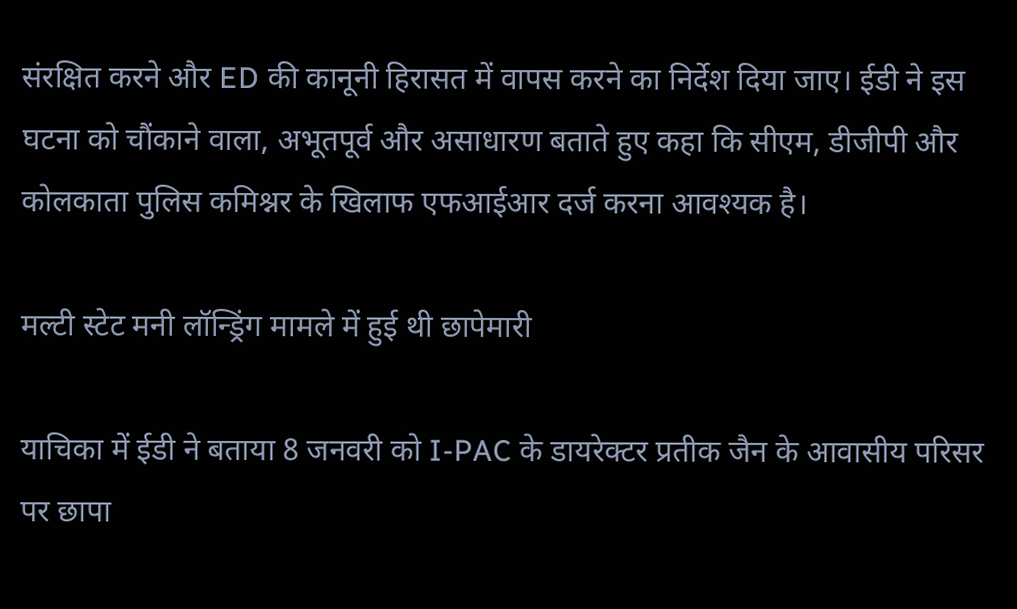संरक्षित करने और ED की कानूनी हिरासत में वापस करने का निर्देश दिया जाए। ईडी ने इस घटना को चौंकाने वाला, अभूतपूर्व और असाधारण बताते हुए कहा कि सीएम, डीजीपी और कोलकाता पुलिस कमिश्नर के खिलाफ एफआईआर दर्ज करना आवश्यक है।

मल्टी स्टेट मनी लॉन्ड्रिंग मामले में हुई थी छापेमारी

याचिका में ईडी ने बताया 8 जनवरी को I-PAC के डायरेक्टर प्रतीक जैन के आवासीय परिसर पर छापा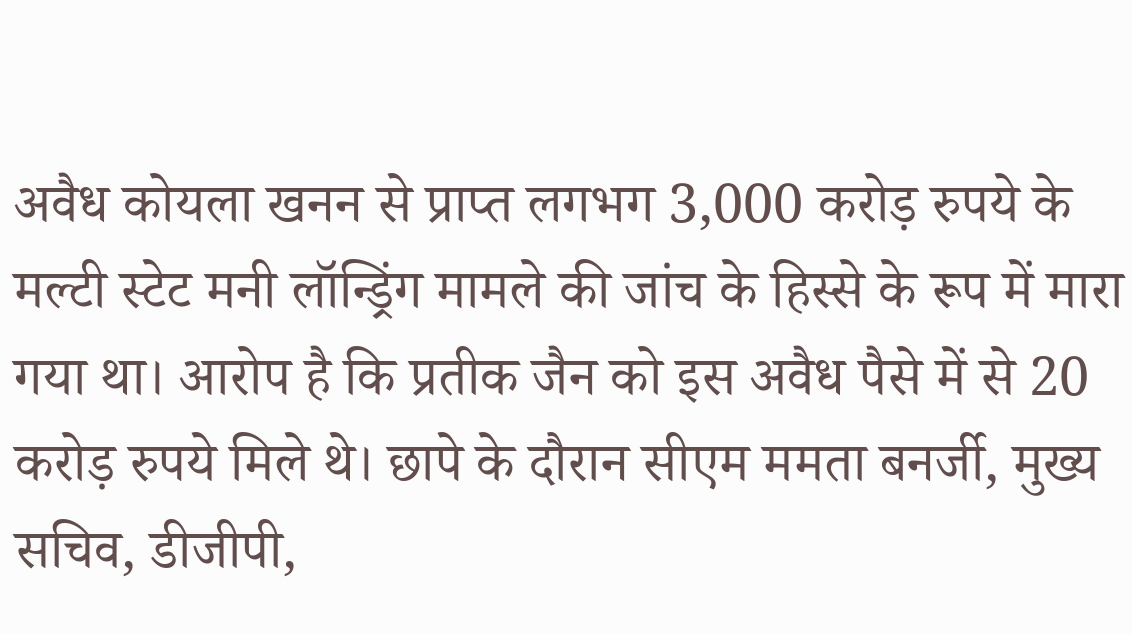अवैध कोयला खनन से प्राप्त लगभग 3,000 करोड़ रुपये के मल्टी स्टेट मनी लॉन्ड्रिंग मामले की जांच के हिस्से के रूप में मारा गया था। आरोप है कि प्रतीक जैन को इस अवैध पैसे में से 20 करोड़ रुपये मिले थे। छापे के दौरान सीएम ममता बनर्जी, मुख्य सचिव, डीजीपी,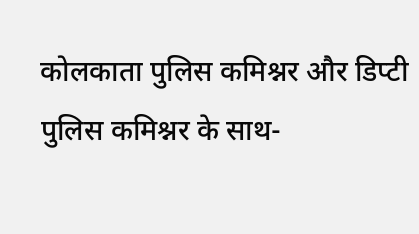कोलकाता पुलिस कमिश्नर और डिप्टी पुलिस कमिश्नर के साथ-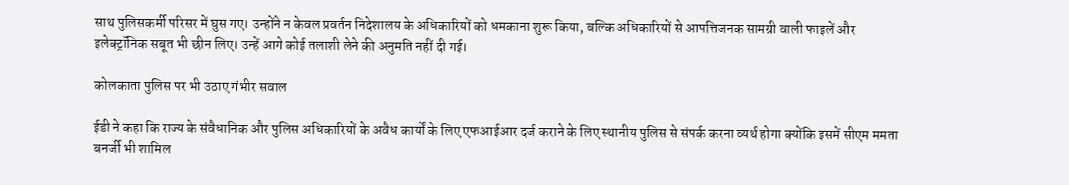साथ पुलिसकर्मी परिसर में घुस गए। उन्होंने न केवल प्रवर्तन निदेशालय के अधिकारियों को धमकाना शुरू किया, बल्कि अधिकारियों से आपत्तिजनक सामग्री वाली फाइलें और इलेक्ट्रॉनिक सबूत भी छीन लिए। उन्हें आगे कोई तलाशी लेने की अनुमति नहीं दी गई।

कोलकाता पुलिस पर भी उठाए गंभीर सवाल

ईडी ने कहा कि राज्य के संवैधानिक और पुलिस अधिकारियों के अवैध कार्यों के लिए एफआईआर दर्ज कराने के लिए स्थानीय पुलिस से संपर्क करना व्यर्थ होगा क्योंकि इसमें सीएम ममता बनर्जी भी शामिल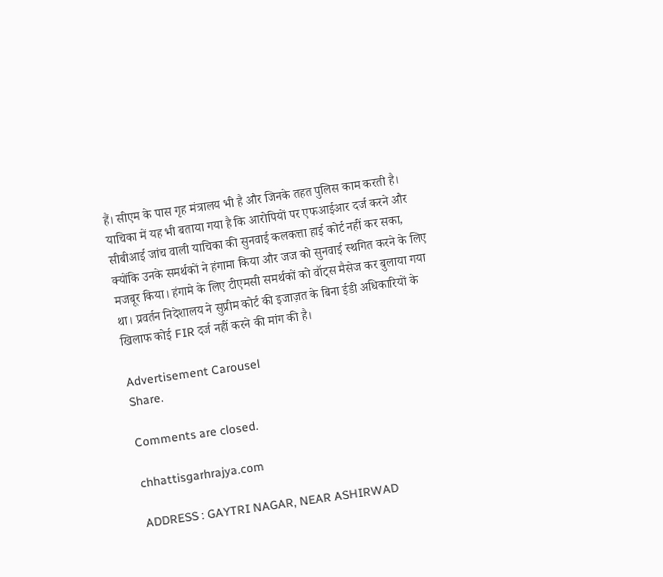हैं। सीएम के पास गृह मंत्रालय भी है और जिनके तहत पुलिस काम करती है। याचिका में यह भी बताया गया है कि आरोपियों पर एफआईआर दर्ज करने और सीबीआई जांच वाली याचिका की सुनवाई कलकत्ता हाई कोर्ट नहीं कर सका, क्योंकि उनके समर्थकों ने हंगामा किया और जज को सुनवाई स्थगित करने के लिए मजबूर किया। हंगामे के लिए टीएमसी समर्थकों को वॉट्स मैसेज कर बुलाया गया था। प्रवर्तन निदेशालय ने सुप्रीम कोर्ट की इजाज़त के बिना ईडी अधिकारियों के खिलाफ कोई FIR दर्ज नहीं करने की मांग की है।

Advertisement Carousel
Share.

Comments are closed.

chhattisgarhrajya.com

ADDRESS : GAYTRI NAGAR, NEAR ASHIRWAD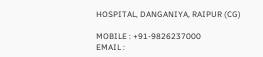HOSPITAL, DANGANIYA, RAIPUR (CG)

MOBILE : +91-9826237000
EMAIL :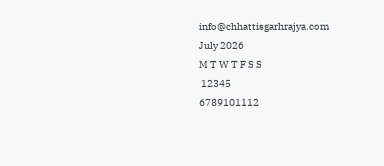info@chhattisgarhrajya.com
July 2026
M T W T F S S
 12345
6789101112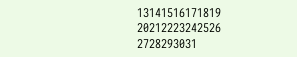13141516171819
20212223242526
2728293031